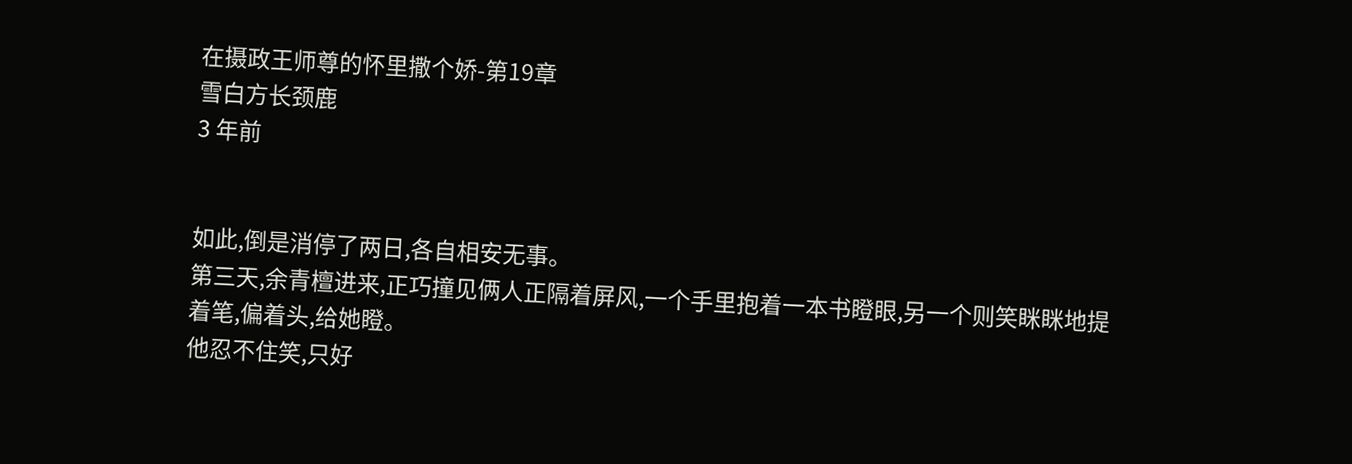在摄政王师尊的怀里撒个娇-第19章
雪白方长颈鹿
3 年前


如此,倒是消停了两日,各自相安无事。
第三天,余青檀进来,正巧撞见俩人正隔着屏风,一个手里抱着一本书瞪眼,另一个则笑眯眯地提着笔,偏着头,给她瞪。
他忍不住笑,只好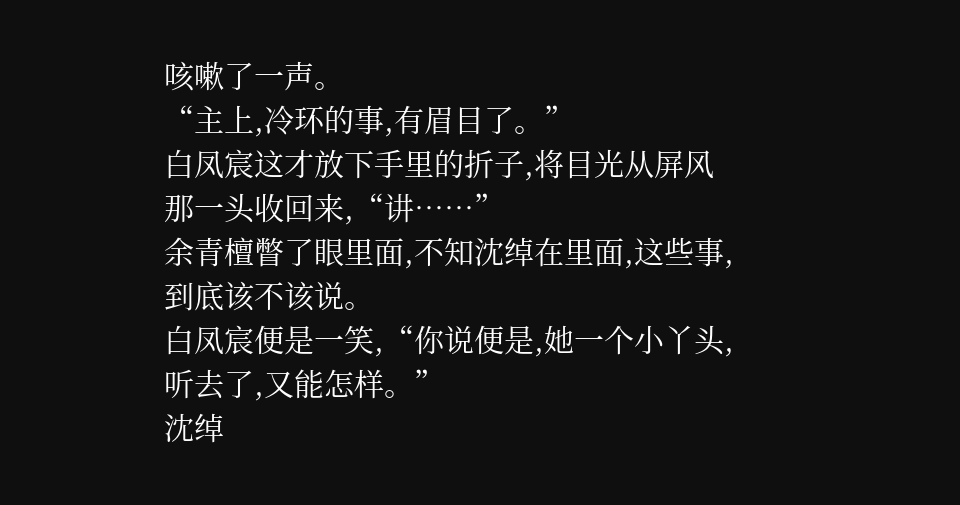咳嗽了一声。
“主上,冷环的事,有眉目了。”
白凤宸这才放下手里的折子,将目光从屏风那一头收回来,“讲……”
余青檀瞥了眼里面,不知沈绰在里面,这些事,到底该不该说。
白凤宸便是一笑,“你说便是,她一个小丫头,听去了,又能怎样。”
沈绰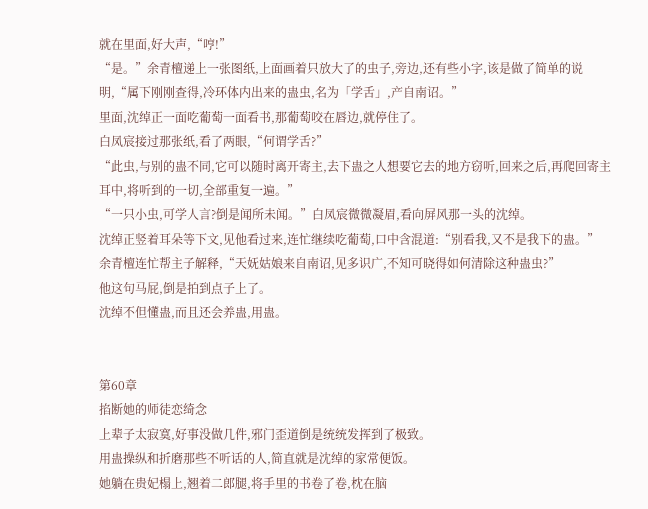就在里面,好大声,“哼!”
“是。”余青檀递上一张图纸,上面画着只放大了的虫子,旁边,还有些小字,该是做了简单的说明,“属下刚刚查得,冷环体内出来的蛊虫,名为「学舌」,产自南诏。”
里面,沈绰正一面吃葡萄一面看书,那葡萄咬在唇边,就停住了。
白凤宸接过那张纸,看了两眼,“何谓学舌?”
“此虫,与别的蛊不同,它可以随时离开寄主,去下蛊之人想要它去的地方窃听,回来之后,再爬回寄主耳中,将听到的一切,全部重复一遍。”
“一只小虫,可学人言?倒是闻所未闻。”白凤宸微微凝眉,看向屏风那一头的沈绰。
沈绰正竖着耳朵等下文,见他看过来,连忙继续吃葡萄,口中含混道:“别看我,又不是我下的蛊。”
余青檀连忙帮主子解释,“天妩姑娘来自南诏,见多识广,不知可晓得如何清除这种蛊虫?”
他这句马屁,倒是拍到点子上了。
沈绰不但懂蛊,而且还会养蛊,用蛊。


第60章
掐断她的师徒恋绮念
上辈子太寂寞,好事没做几件,邪门歪道倒是统统发挥到了极致。
用蛊操纵和折磨那些不听话的人,简直就是沈绰的家常便饭。
她躺在贵妃榻上,翘着二郎腿,将手里的书卷了卷,枕在脑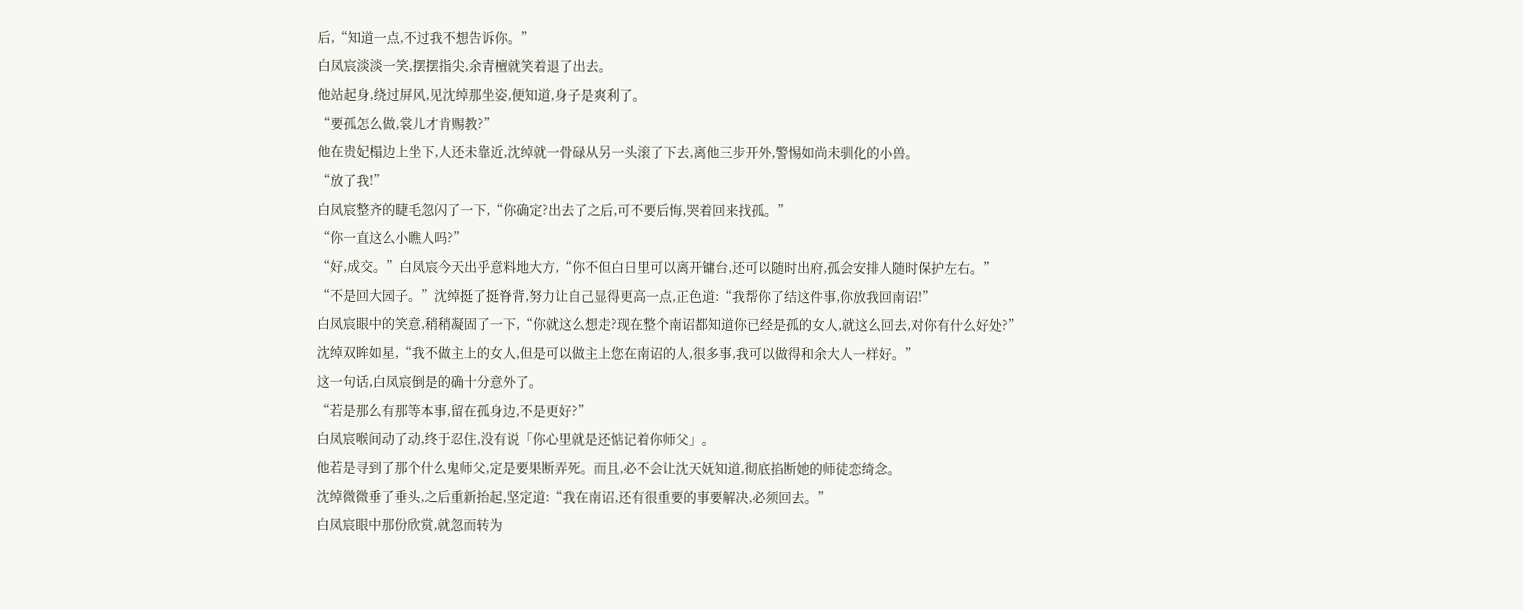后,“知道一点,不过我不想告诉你。”
白凤宸淡淡一笑,摆摆指尖,余青檀就笑着退了出去。
他站起身,绕过屏风,见沈绰那坐姿,便知道,身子是爽利了。
“要孤怎么做,裳儿才肯赐教?”
他在贵妃榻边上坐下,人还未靠近,沈绰就一骨碌从另一头滚了下去,离他三步开外,警惕如尚未驯化的小兽。
“放了我!”
白凤宸整齐的睫毛忽闪了一下,“你确定?出去了之后,可不要后悔,哭着回来找孤。”
“你一直这么小瞧人吗?”
“好,成交。”白凤宸今天出乎意料地大方,“你不但白日里可以离开镛台,还可以随时出府,孤会安排人随时保护左右。”
“不是回大园子。”沈绰挺了挺脊背,努力让自己显得更高一点,正色道:“我帮你了结这件事,你放我回南诏!”
白凤宸眼中的笑意,稍稍凝固了一下,“你就这么想走?现在整个南诏都知道你已经是孤的女人,就这么回去,对你有什么好处?”
沈绰双眸如星,“我不做主上的女人,但是可以做主上您在南诏的人,很多事,我可以做得和余大人一样好。”
这一句话,白凤宸倒是的确十分意外了。
“若是那么有那等本事,留在孤身边,不是更好?”
白凤宸喉间动了动,终于忍住,没有说「你心里就是还惦记着你师父」。
他若是寻到了那个什么鬼师父,定是要果断弄死。而且,必不会让沈天妩知道,彻底掐断她的师徒恋绮念。
沈绰微微垂了垂头,之后重新抬起,坚定道:“我在南诏,还有很重要的事要解决,必须回去。”
白凤宸眼中那份欣赏,就忽而转为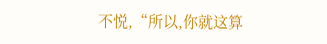不悦,“所以,你就这算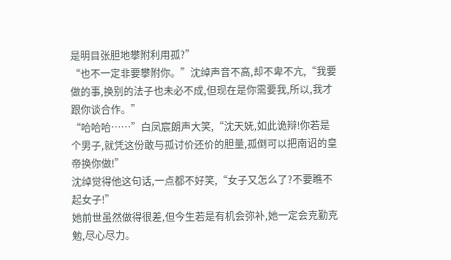是明目张胆地攀附利用孤?”
“也不一定非要攀附你。”沈绰声音不高,却不卑不亢,“我要做的事,换别的法子也未必不成,但现在是你需要我,所以,我才跟你谈合作。”
“哈哈哈……”白凤宸朗声大笑,“沈天妩,如此诡辩!你若是个男子,就凭这份敢与孤讨价还价的胆量,孤倒可以把南诏的皇帝换你做!”
沈绰觉得他这句话,一点都不好笑,“女子又怎么了?不要瞧不起女子!”
她前世虽然做得很差,但今生若是有机会弥补,她一定会克勤克勉,尽心尽力。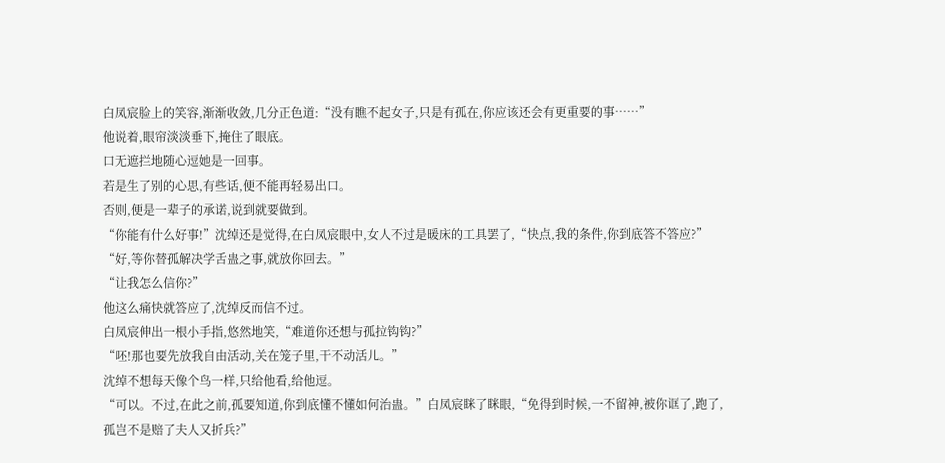白凤宸脸上的笑容,渐渐收敛,几分正色道:“没有瞧不起女子,只是有孤在,你应该还会有更重要的事……”
他说着,眼帘淡淡垂下,掩住了眼底。
口无遮拦地随心逗她是一回事。
若是生了别的心思,有些话,便不能再轻易出口。
否则,便是一辈子的承诺,说到就要做到。
“你能有什么好事!”沈绰还是觉得,在白凤宸眼中,女人不过是暖床的工具罢了,“快点,我的条件,你到底答不答应?”
“好,等你替孤解决学舌蛊之事,就放你回去。”
“让我怎么信你?”
他这么痛快就答应了,沈绰反而信不过。
白凤宸伸出一根小手指,悠然地笑,“难道你还想与孤拉钩钩?”
“呸!那也要先放我自由活动,关在笼子里,干不动活儿。”
沈绰不想每天像个鸟一样,只给他看,给他逗。
“可以。不过,在此之前,孤要知道,你到底懂不懂如何治蛊。”白凤宸眯了眯眼,“免得到时候,一不留神,被你诓了,跑了,孤岂不是赔了夫人又折兵?”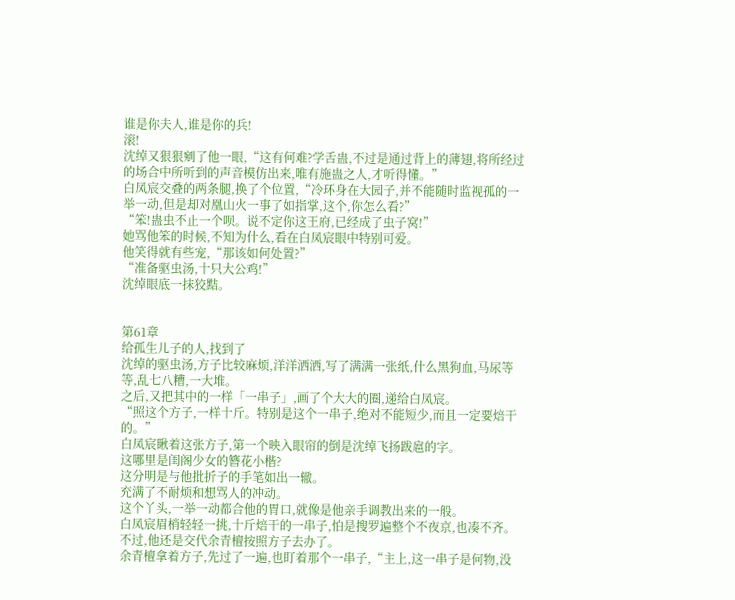谁是你夫人,谁是你的兵!
滚!
沈绰又狠狠剜了他一眼,“这有何难?学舌蛊,不过是通过背上的薄翅,将所经过的场合中所听到的声音模仿出来,唯有施蛊之人,才听得懂。”
白凤宸交叠的两条腿,换了个位置,“冷环身在大园子,并不能随时监视孤的一举一动,但是却对凰山火一事了如指掌,这个,你怎么看?”
“笨!蛊虫不止一个呗。说不定你这王府,已经成了虫子窝!”
她骂他笨的时候,不知为什么,看在白凤宸眼中特别可爱。
他笑得就有些宠,“那该如何处置?”
“准备驱虫汤,十只大公鸡!”
沈绰眼底一抹狡黠。


第61章
给孤生儿子的人,找到了
沈绰的驱虫汤,方子比较麻烦,洋洋洒洒,写了满满一张纸,什么黑狗血,马尿等等,乱七八糟,一大堆。
之后,又把其中的一样「一串子」,画了个大大的圈,递给白凤宸。
“照这个方子,一样十斤。特别是这个一串子,绝对不能短少,而且一定要焙干的。”
白凤宸瞅着这张方子,第一个映入眼帘的倒是沈绰飞扬跋扈的字。
这哪里是闺阁少女的簪花小楷?
这分明是与他批折子的手笔如出一辙。
充满了不耐烦和想骂人的冲动。
这个丫头,一举一动都合他的胃口,就像是他亲手调教出来的一般。
白凤宸眉梢轻轻一挑,十斤焙干的一串子,怕是搜罗遍整个不夜京,也凑不齐。
不过,他还是交代余青檀按照方子去办了。
余青檀拿着方子,先过了一遍,也盯着那个一串子,“主上,这一串子是何物,没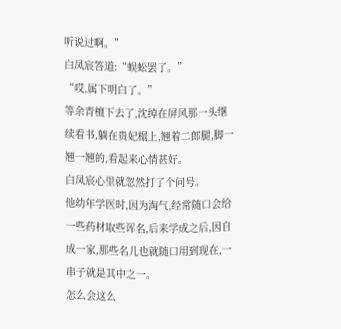听说过啊。”
白凤宸答道:“蜈蚣罢了。”
“哎,属下明白了。”
等余青檀下去了,沈绰在屏风那一头继续看书,躺在贵妃榻上,翘着二郎腿,脚一翘一翘的,看起来心情甚好。
白凤宸心里就忽然打了个问号。
他幼年学医时,因为淘气,经常随口会给一些药材取些诨名,后来学成之后,因自成一家,那些名儿也就随口用到现在,一串子就是其中之一。
怎么会这么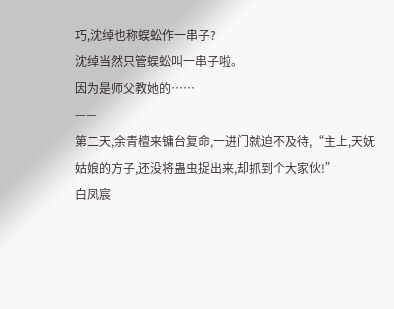巧,沈绰也称蜈蚣作一串子?
沈绰当然只管蜈蚣叫一串子啦。
因为是师父教她的……
——
第二天,余青檀来镛台复命,一进门就迫不及待,“主上,天妩姑娘的方子,还没将蛊虫捉出来,却抓到个大家伙!”
白凤宸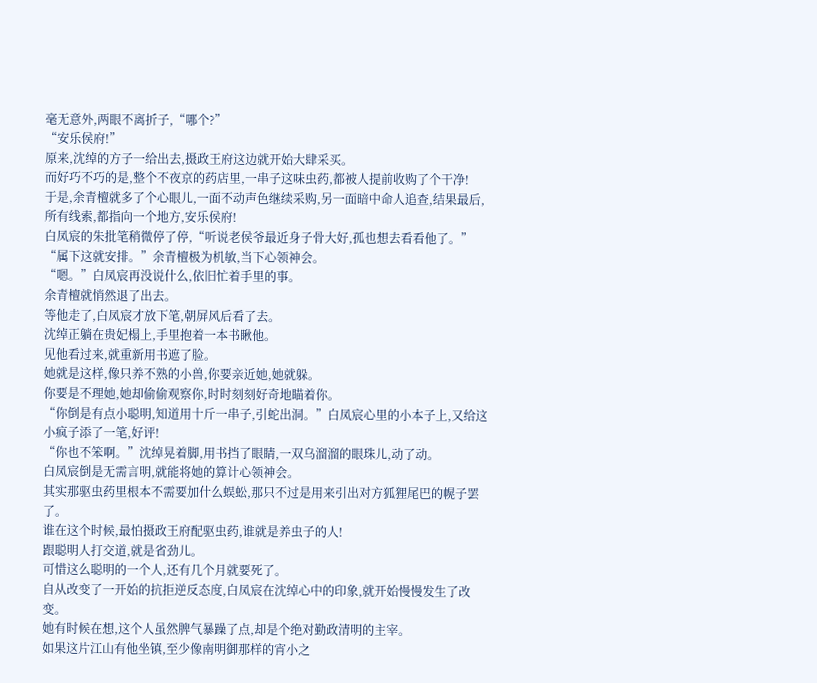毫无意外,两眼不离折子,“哪个?”
“安乐侯府!”
原来,沈绰的方子一给出去,摄政王府这边就开始大肆采买。
而好巧不巧的是,整个不夜京的药店里,一串子这味虫药,都被人提前收购了个干净!
于是,余青檀就多了个心眼儿,一面不动声色继续采购,另一面暗中命人追查,结果最后,所有线索,都指向一个地方,安乐侯府!
白凤宸的朱批笔稍微停了停,“听说老侯爷最近身子骨大好,孤也想去看看他了。”
“属下这就安排。”余青檀极为机敏,当下心领神会。
“嗯。”白凤宸再没说什么,依旧忙着手里的事。
余青檀就悄然退了出去。
等他走了,白凤宸才放下笔,朝屏风后看了去。
沈绰正躺在贵妃榻上,手里抱着一本书瞅他。
见他看过来,就重新用书遮了脸。
她就是这样,像只养不熟的小兽,你要亲近她,她就躲。
你要是不理她,她却偷偷观察你,时时刻刻好奇地瞄着你。
“你倒是有点小聪明,知道用十斤一串子,引蛇出洞。”白凤宸心里的小本子上,又给这小疯子添了一笔,好评!
“你也不笨啊。”沈绰晃着脚,用书挡了眼睛,一双乌溜溜的眼珠儿,动了动。
白凤宸倒是无需言明,就能将她的算计心领神会。
其实那驱虫药里根本不需要加什么蜈蚣,那只不过是用来引出对方狐狸尾巴的幌子罢了。
谁在这个时候,最怕摄政王府配驱虫药,谁就是养虫子的人!
跟聪明人打交道,就是省劲儿。
可惜这么聪明的一个人,还有几个月就要死了。
自从改变了一开始的抗拒逆反态度,白凤宸在沈绰心中的印象,就开始慢慢发生了改变。
她有时候在想,这个人虽然脾气暴躁了点,却是个绝对勤政清明的主宰。
如果这片江山有他坐镇,至少像南明御那样的宵小之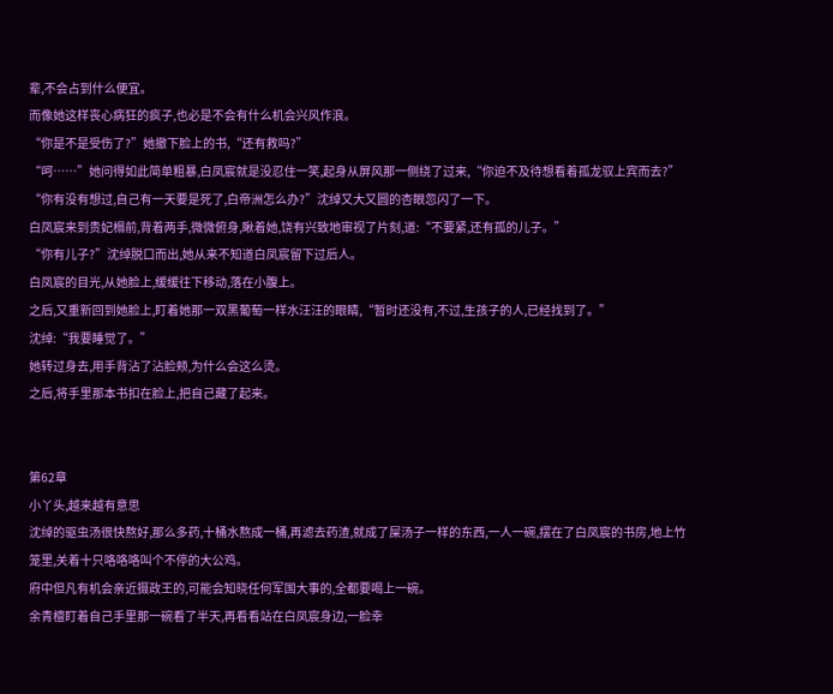辈,不会占到什么便宜。
而像她这样丧心病狂的疯子,也必是不会有什么机会兴风作浪。
“你是不是受伤了?”她撤下脸上的书,“还有救吗?”
“呵……”她问得如此简单粗暴,白凤宸就是没忍住一笑,起身从屏风那一侧绕了过来,“你迫不及待想看着孤龙驭上宾而去?”
“你有没有想过,自己有一天要是死了,白帝洲怎么办?”沈绰又大又圆的杏眼忽闪了一下。
白凤宸来到贵妃榻前,背着两手,微微俯身,瞅着她,饶有兴致地审视了片刻,道:“不要紧,还有孤的儿子。”
“你有儿子?”沈绰脱口而出,她从来不知道白凤宸留下过后人。
白凤宸的目光,从她脸上,缓缓往下移动,落在小腹上。
之后,又重新回到她脸上,盯着她那一双黑葡萄一样水汪汪的眼睛,“暂时还没有,不过,生孩子的人,已经找到了。”
沈绰:“我要睡觉了。”
她转过身去,用手背沾了沾脸颊,为什么会这么烫。
之后,将手里那本书扣在脸上,把自己藏了起来。


第62章
小丫头,越来越有意思
沈绰的驱虫汤很快熬好,那么多药,十桶水熬成一桶,再滤去药渣,就成了屎汤子一样的东西,一人一碗,摆在了白凤宸的书房,地上竹笼里,关着十只咯咯咯叫个不停的大公鸡。
府中但凡有机会亲近摄政王的,可能会知晓任何军国大事的,全都要喝上一碗。
余青檀盯着自己手里那一碗看了半天,再看看站在白凤宸身边,一脸幸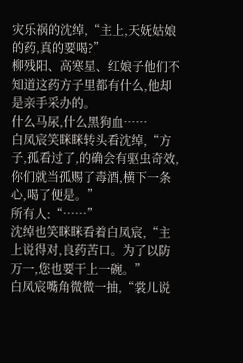灾乐祸的沈绰,“主上,天妩姑娘的药,真的要喝?”
柳残阳、高寒星、红娘子他们不知道这药方子里都有什么,他却是亲手采办的。
什么马尿,什么黑狗血……
白凤宸笑眯眯转头看沈绰,“方子,孤看过了,的确会有驱虫奇效,你们就当孤赐了毒酒,横下一条心,喝了便是。”
所有人:“……”
沈绰也笑眯眯看着白凤宸,“主上说得对,良药苦口。为了以防万一,您也要干上一碗。”
白凤宸嘴角微微一抽,“裳儿说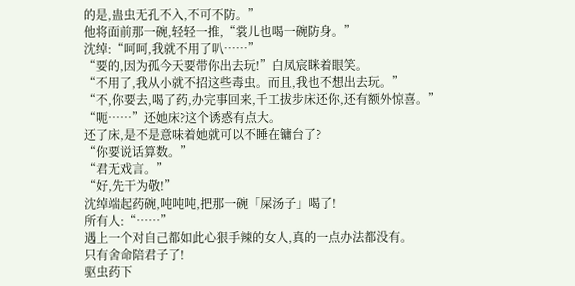的是,蛊虫无孔不入,不可不防。”
他将面前那一碗,轻轻一推,“裳儿也喝一碗防身。”
沈绰:“呵呵,我就不用了叭……”
“要的,因为孤今天要带你出去玩!”白凤宸眯着眼笑。
“不用了,我从小就不招这些毒虫。而且,我也不想出去玩。”
“不,你要去,喝了药,办完事回来,千工拔步床还你,还有额外惊喜。”
“呃……”还她床?这个诱惑有点大。
还了床,是不是意味着她就可以不睡在镛台了?
“你要说话算数。”
“君无戏言。”
“好,先干为敬!”
沈绰端起药碗,吨吨吨,把那一碗「屎汤子」喝了!
所有人:“……”
遇上一个对自己都如此心狠手辣的女人,真的一点办法都没有。
只有舍命陪君子了!
驱虫药下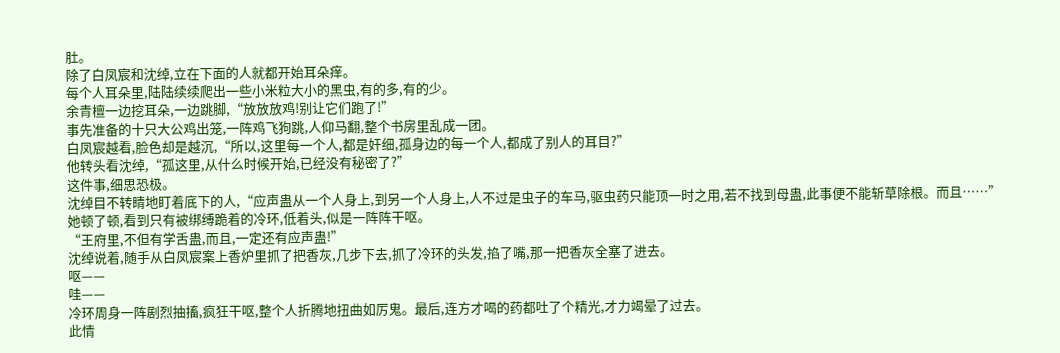肚。
除了白凤宸和沈绰,立在下面的人就都开始耳朵痒。
每个人耳朵里,陆陆续续爬出一些小米粒大小的黑虫,有的多,有的少。
余青檀一边挖耳朵,一边跳脚,“放放放鸡!别让它们跑了!”
事先准备的十只大公鸡出笼,一阵鸡飞狗跳,人仰马翻,整个书房里乱成一团。
白凤宸越看,脸色却是越沉,“所以,这里每一个人,都是奸细,孤身边的每一个人,都成了别人的耳目?”
他转头看沈绰,“孤这里,从什么时候开始,已经没有秘密了?”
这件事,细思恐极。
沈绰目不转睛地盯着底下的人,“应声蛊从一个人身上,到另一个人身上,人不过是虫子的车马,驱虫药只能顶一时之用,若不找到母蛊,此事便不能斩草除根。而且……”
她顿了顿,看到只有被绑缚跪着的冷环,低着头,似是一阵阵干呕。
“王府里,不但有学舌蛊,而且,一定还有应声蛊!”
沈绰说着,随手从白凤宸案上香炉里抓了把香灰,几步下去,抓了冷环的头发,掐了嘴,那一把香灰全塞了进去。
呕——
哇——
冷环周身一阵剧烈抽搐,疯狂干呕,整个人折腾地扭曲如厉鬼。最后,连方才喝的药都吐了个精光,才力竭晕了过去。
此情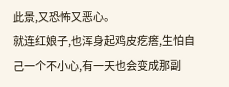此景,又恐怖又恶心。
就连红娘子,也浑身起鸡皮疙瘩,生怕自己一个不小心,有一天也会变成那副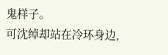鬼样子。
可沈绰却站在冷环身边,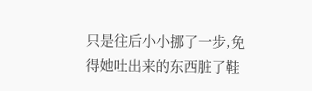只是往后小小挪了一步,免得她吐出来的东西脏了鞋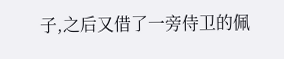子,之后又借了一旁侍卫的佩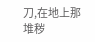刀,在地上那堆秽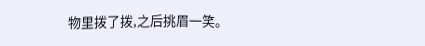物里拨了拨,之后挑眉一笑。